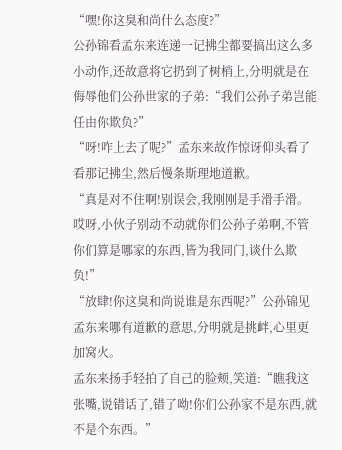“嘿!你这臭和尚什么态度?”
公孙锦看孟东来连递一记拂尘都要搞出这么多小动作,还故意将它扔到了树梢上,分明就是在侮辱他们公孙世家的子弟:“我们公孙子弟岂能任由你欺负?”
“呀!咋上去了呢?”孟东来故作惊讶仰头看了看那记拂尘,然后慢条斯理地道歉。
“真是对不住啊!别误会,我刚刚是手滑手滑。哎呀,小伙子别动不动就你们公孙子弟啊,不管你们算是哪家的东西,皆为我同门,谈什么欺负!”
“放肆!你这臭和尚说谁是东西呢?”公孙锦见孟东来哪有道歉的意思,分明就是挑衅,心里更加窝火。
孟东来扬手轻拍了自己的脸颊,笑道:“瞧我这张嘴,说错话了,错了呦!你们公孙家不是东西,就不是个东西。”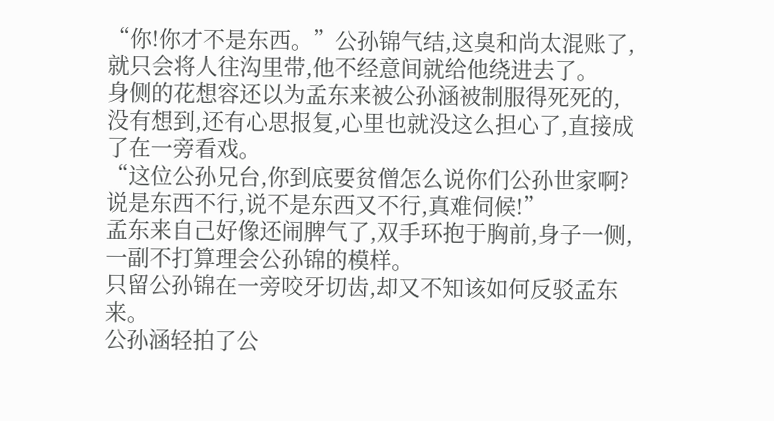“你!你才不是东西。”公孙锦气结,这臭和尚太混账了,就只会将人往沟里带,他不经意间就给他绕进去了。
身侧的花想容还以为孟东来被公孙涵被制服得死死的,没有想到,还有心思报复,心里也就没这么担心了,直接成了在一旁看戏。
“这位公孙兄台,你到底要贫僧怎么说你们公孙世家啊?说是东西不行,说不是东西又不行,真难伺候!”
孟东来自己好像还闹脾气了,双手环抱于胸前,身子一侧,一副不打算理会公孙锦的模样。
只留公孙锦在一旁咬牙切齿,却又不知该如何反驳孟东来。
公孙涵轻拍了公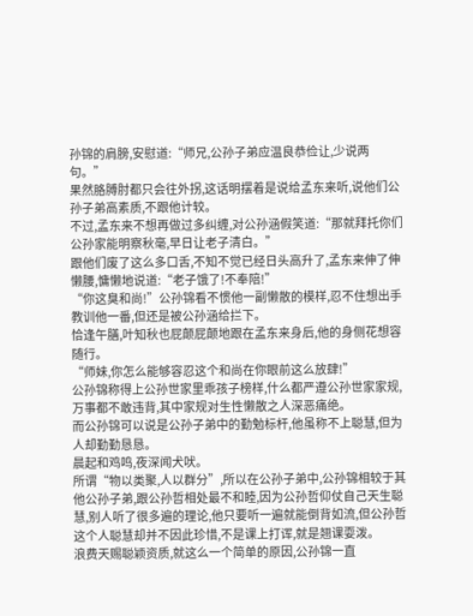孙锦的肩膀,安慰道:“师兄,公孙子弟应温良恭俭让,少说两句。”
果然胳膊肘都只会往外拐,这话明摆着是说给孟东来听,说他们公孙子弟高素质,不跟他计较。
不过,孟东来不想再做过多纠缠,对公孙涵假笑道:“那就拜托你们公孙家能明察秋毫,早日让老子清白。”
跟他们废了这么多口舌,不知不觉已经日头高升了,孟东来伸了伸懒腰,慵懒地说道:“老子饿了!不奉陪!”
“你这臭和尚!”公孙锦看不惯他一副懒散的模样,忍不住想出手教训他一番,但还是被公孙涵给拦下。
恰逢午膳,叶知秋也屁颠屁颠地跟在孟东来身后,他的身侧花想容随行。
“师妹,你怎么能够容忍这个和尚在你眼前这么放肆!”
公孙锦称得上公孙世家里乖孩子榜样,什么都严遵公孙世家家规,万事都不敢违背,其中家规对生性懒散之人深恶痛绝。
而公孙锦可以说是公孙子弟中的勤勉标杆,他虽称不上聪慧,但为人却勤勤恳恳。
晨起和鸡鸣,夜深闻犬吠。
所谓“物以类聚,人以群分”,所以在公孙子弟中,公孙锦相较于其他公孙子弟,跟公孙哲相处最不和睦,因为公孙哲仰仗自己天生聪慧,别人听了很多遍的理论,他只要听一遍就能倒背如流,但公孙哲这个人聪慧却并不因此珍惜,不是课上打诨,就是翘课耍泼。
浪费天赐聪颖资质,就这么一个简单的原因,公孙锦一直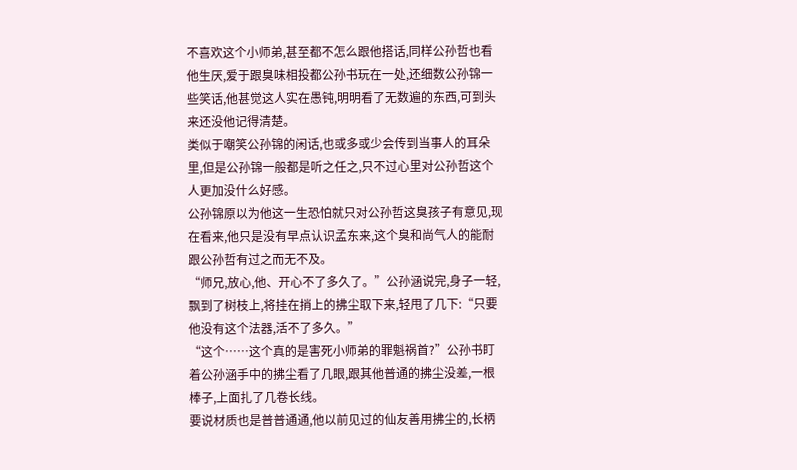不喜欢这个小师弟,甚至都不怎么跟他搭话,同样公孙哲也看他生厌,爱于跟臭味相投都公孙书玩在一处,还细数公孙锦一些笑话,他甚觉这人实在愚钝,明明看了无数遍的东西,可到头来还没他记得清楚。
类似于嘲笑公孙锦的闲话,也或多或少会传到当事人的耳朵里,但是公孙锦一般都是听之任之,只不过心里对公孙哲这个人更加没什么好感。
公孙锦原以为他这一生恐怕就只对公孙哲这臭孩子有意见,现在看来,他只是没有早点认识孟东来,这个臭和尚气人的能耐跟公孙哲有过之而无不及。
“师兄,放心,他、开心不了多久了。”公孙涵说完,身子一轻,飘到了树枝上,将挂在捎上的拂尘取下来,轻甩了几下:“只要他没有这个法器,活不了多久。”
“这个……这个真的是害死小师弟的罪魁祸首?”公孙书盯着公孙涵手中的拂尘看了几眼,跟其他普通的拂尘没差,一根棒子,上面扎了几卷长线。
要说材质也是普普通通,他以前见过的仙友善用拂尘的,长柄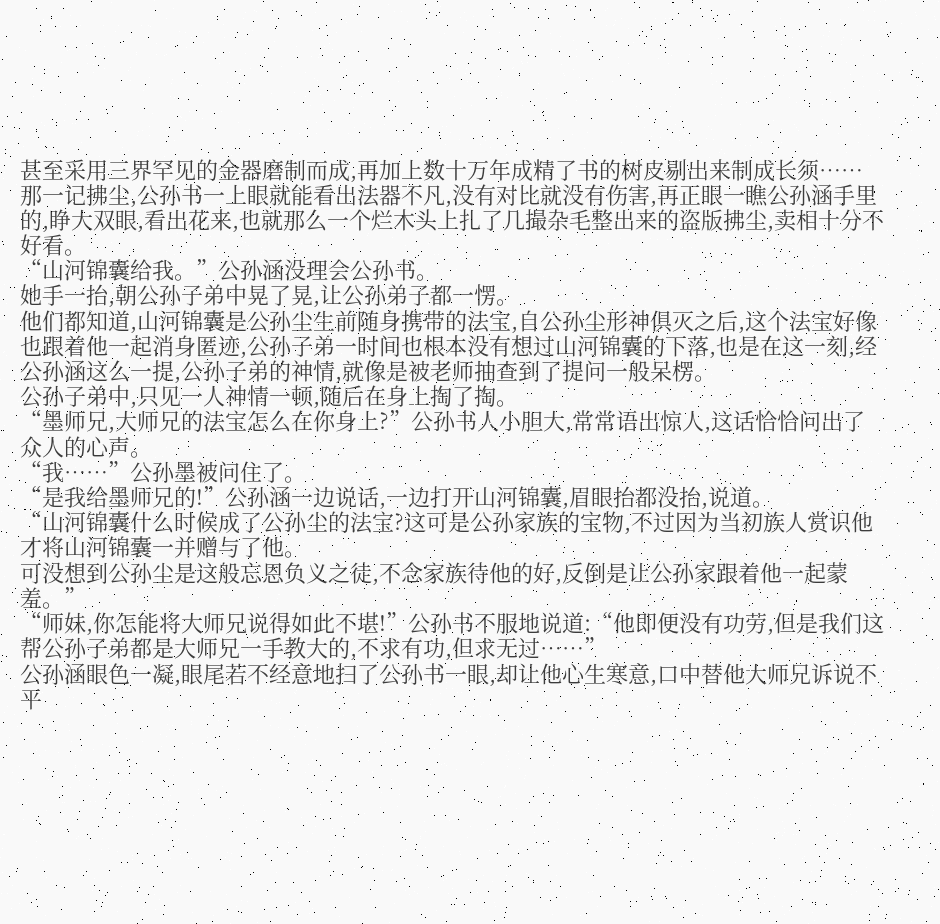甚至采用三界罕见的金器磨制而成,再加上数十万年成精了书的树皮剔出来制成长须……
那一记拂尘,公孙书一上眼就能看出法器不凡,没有对比就没有伤害,再正眼一瞧公孙涵手里的,睁大双眼,看出花来,也就那么一个烂木头上扎了几撮杂毛整出来的盗版拂尘,卖相十分不好看。
“山河锦囊给我。”公孙涵没理会公孙书。
她手一抬,朝公孙子弟中晃了晃,让公孙弟子都一愣。
他们都知道,山河锦囊是公孙尘生前随身携带的法宝,自公孙尘形神俱灭之后,这个法宝好像也跟着他一起消身匿迹,公孙子弟一时间也根本没有想过山河锦囊的下落,也是在这一刻,经公孙涵这么一提,公孙子弟的神情,就像是被老师抽查到了提问一般呆楞。
公孙子弟中,只见一人神情一顿,随后在身上掏了掏。
“墨师兄,大师兄的法宝怎么在你身上?”公孙书人小胆大,常常语出惊人,这话恰恰问出了众人的心声。
“我……”公孙墨被问住了。
“是我给墨师兄的!”公孙涵一边说话,一边打开山河锦囊,眉眼抬都没抬,说道。
“山河锦囊什么时候成了公孙尘的法宝?这可是公孙家族的宝物,不过因为当初族人赏识他才将山河锦囊一并赠与了他。
可没想到公孙尘是这般忘恩负义之徒,不念家族待他的好,反倒是让公孙家跟着他一起蒙羞。”
“师妹,你怎能将大师兄说得如此不堪!”公孙书不服地说道:“他即便没有功劳,但是我们这帮公孙子弟都是大师兄一手教大的,不求有功,但求无过……”
公孙涵眼色一凝,眼尾若不经意地扫了公孙书一眼,却让他心生寒意,口中替他大师兄诉说不平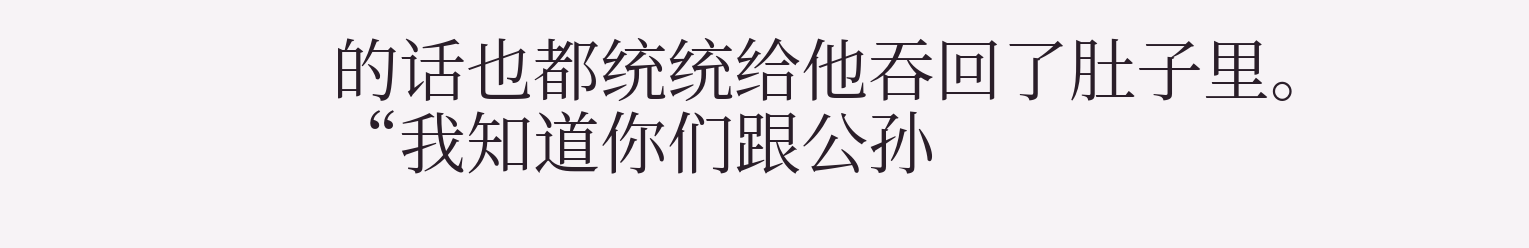的话也都统统给他吞回了肚子里。
“我知道你们跟公孙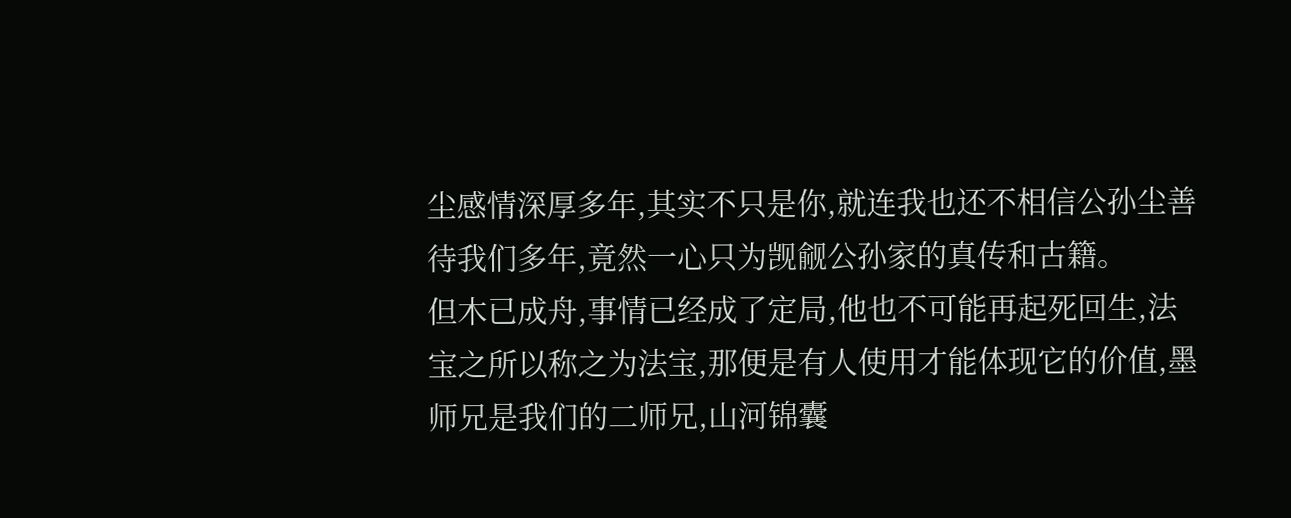尘感情深厚多年,其实不只是你,就连我也还不相信公孙尘善待我们多年,竟然一心只为觊觎公孙家的真传和古籍。
但木已成舟,事情已经成了定局,他也不可能再起死回生,法宝之所以称之为法宝,那便是有人使用才能体现它的价值,墨师兄是我们的二师兄,山河锦囊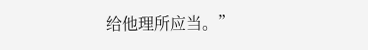给他理所应当。”